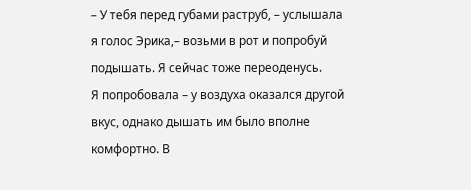– У тебя перед губами раструб, – услышала я голос Эрика,– возьми в рот и попробуй подышать. Я сейчас тоже переоденусь.
Я попробовала – у воздуха оказался другой вкус, однако дышать им было вполне комфортно. В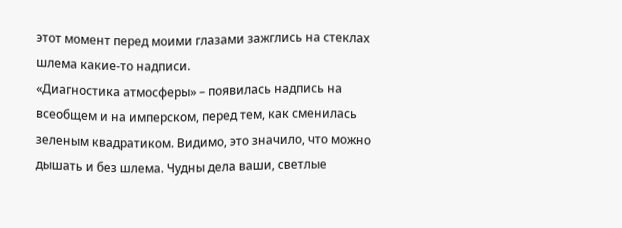этот момент перед моими глазами зажглись на стеклах шлема какие-то надписи.
«Диагностика атмосферы» – появилась надпись на всеобщем и на имперском, перед тем, как сменилась зеленым квадратиком. Видимо, это значило, что можно дышать и без шлема. Чудны дела ваши, светлые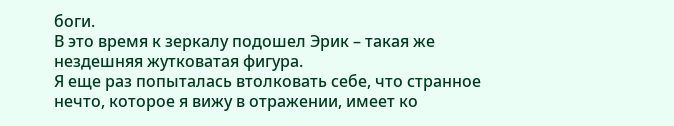боги.
В это время к зеркалу подошел Эрик – такая же нездешняя жутковатая фигура.
Я еще раз попыталась втолковать себе, что странное нечто, которое я вижу в отражении, имеет ко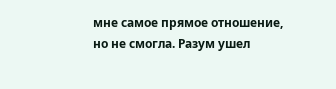мне самое прямое отношение, но не смогла. Разум ушел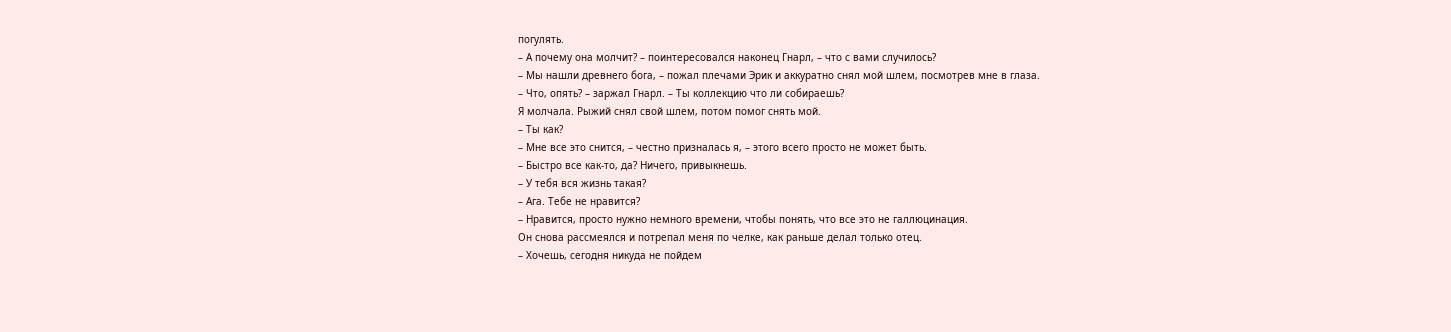погулять.
– А почему она молчит? – поинтересовался наконец Гнарл, – что с вами случилось?
– Мы нашли древнего бога, – пожал плечами Эрик и аккуратно снял мой шлем, посмотрев мне в глаза.
– Что, опять? – заржал Гнарл. – Ты коллекцию что ли собираешь?
Я молчала. Рыжий снял свой шлем, потом помог снять мой.
– Ты как?
– Мне все это снится, – честно призналась я, – этого всего просто не может быть.
– Быстро все как-то, да? Ничего, привыкнешь.
– У тебя вся жизнь такая?
– Ага. Тебе не нравится?
– Нравится, просто нужно немного времени, чтобы понять, что все это не галлюцинация.
Он снова рассмеялся и потрепал меня по челке, как раньше делал только отец.
– Хочешь, сегодня никуда не пойдем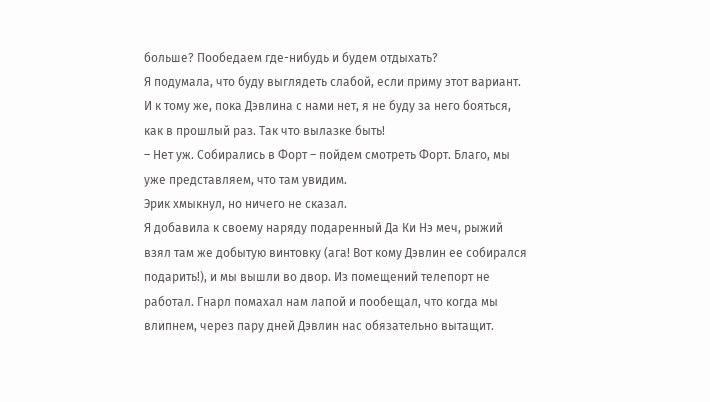больше? Пообедаем где-нибудь и будем отдыхать?
Я подумала, что буду выглядеть слабой, если приму этот вариант. И к тому же, пока Дэвлина с нами нет, я не буду за него бояться, как в прошлый раз. Так что вылазке быть!
– Нет уж. Собирались в Форт – пойдем смотреть Форт. Благо, мы уже представляем, что там увидим.
Эрик хмыкнул, но ничего не сказал.
Я добавила к своему наряду подаренный Да Ки Нэ меч, рыжий взял там же добытую винтовку (ага! Вот кому Дэвлин ее собирался подарить!), и мы вышли во двор. Из помещений телепорт не работал. Гнарл помахал нам лапой и пообещал, что когда мы влипнем, через пару дней Дэвлин нас обязательно вытащит.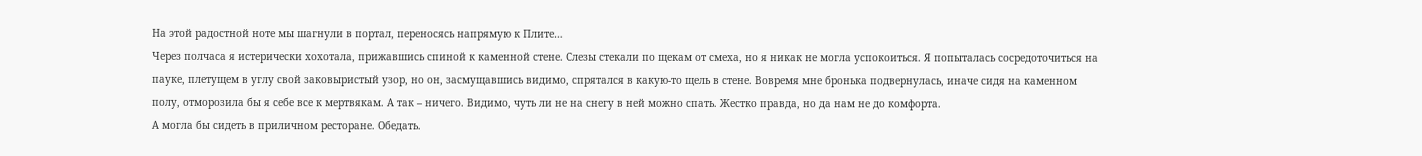На этой радостной ноте мы шагнули в портал, переносясь напрямую к Плите…
Через полчаса я истерически хохотала, прижавшись спиной к каменной стене. Слезы стекали по щекам от смеха, но я никак не могла успокоиться. Я попыталась сосредоточиться на пауке, плетущем в углу свой заковыристый узор, но он, засмущавшись видимо, спрятался в какую-то щель в стене. Вовремя мне бронька подвернулась, иначе сидя на каменном полу, отморозила бы я себе все к мертвякам. А так – ничего. Видимо, чуть ли не на снегу в ней можно спать. Жестко правда, но да нам не до комфорта.
А могла бы сидеть в приличном ресторане. Обедать.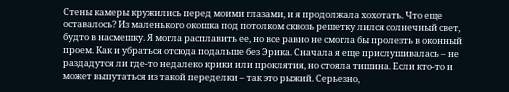Стены камеры кружились перед моими глазами, и я продолжала хохотать. Что еще оставалось? Из маленького окошка под потолком сквозь решетку лился солнечный свет, будто в насмешку. Я могла расплавить ее, но все равно не смогла бы пролезть в оконный проем. Как и убраться отсюда подальше без Эрика. Сначала я еще прислушивалась – не раздадутся ли где-то недалеко крики или проклятия, но стояла тишина. Если кто-то и может выпутаться из такой переделки – так это рыжий. Серьезно,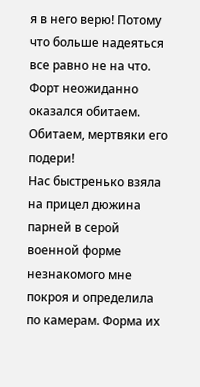я в него верю! Потому что больше надеяться все равно не на что.
Форт неожиданно оказался обитаем.
Обитаем, мертвяки его подери!
Нас быстренько взяла на прицел дюжина парней в серой военной форме незнакомого мне покроя и определила по камерам. Форма их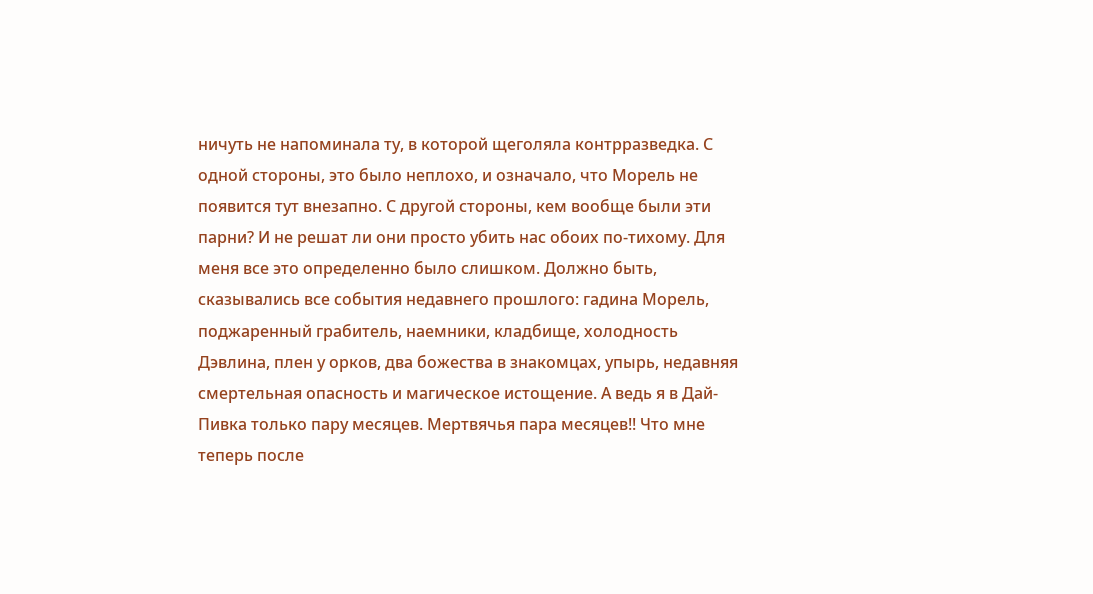ничуть не напоминала ту, в которой щеголяла контрразведка. С одной стороны, это было неплохо, и означало, что Морель не появится тут внезапно. С другой стороны, кем вообще были эти парни? И не решат ли они просто убить нас обоих по-тихому. Для меня все это определенно было слишком. Должно быть, сказывались все события недавнего прошлого: гадина Морель, поджаренный грабитель, наемники, кладбище, холодность Дэвлина, плен у орков, два божества в знакомцах, упырь, недавняя смертельная опасность и магическое истощение. А ведь я в Дай-Пивка только пару месяцев. Мертвячья пара месяцев!! Что мне теперь после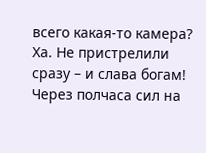всего какая-то камера? Ха. Не пристрелили сразу – и слава богам!
Через полчаса сил на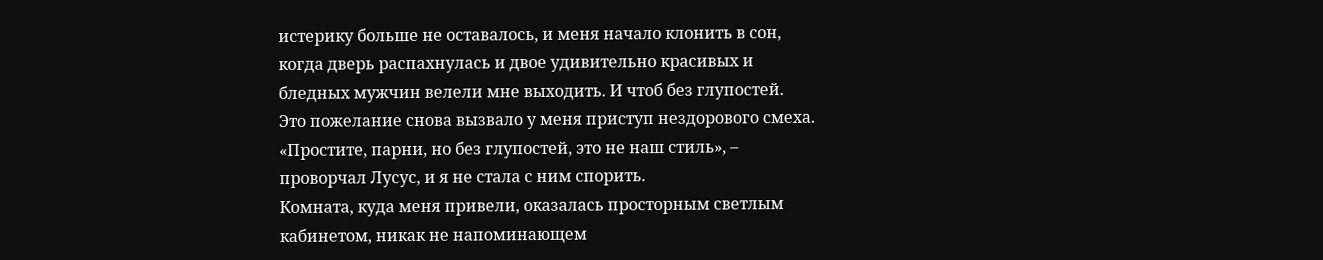истерику больше не оставалось, и меня начало клонить в сон, когда дверь распахнулась и двое удивительно красивых и бледных мужчин велели мне выходить. И чтоб без глупостей.
Это пожелание снова вызвало у меня приступ нездорового смеха.
«Простите, парни, но без глупостей, это не наш стиль», – проворчал Лусус, и я не стала с ним спорить.
Комната, куда меня привели, оказалась просторным светлым кабинетом, никак не напоминающем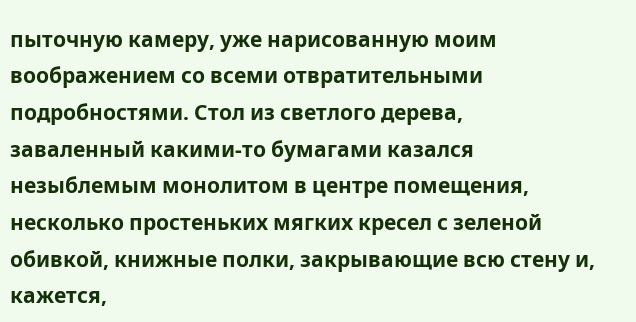пыточную камеру, уже нарисованную моим воображением со всеми отвратительными подробностями. Стол из светлого дерева, заваленный какими-то бумагами казался незыблемым монолитом в центре помещения, несколько простеньких мягких кресел с зеленой обивкой, книжные полки, закрывающие всю стену и, кажется,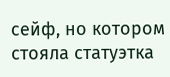сейф, но котором стояла статуэтка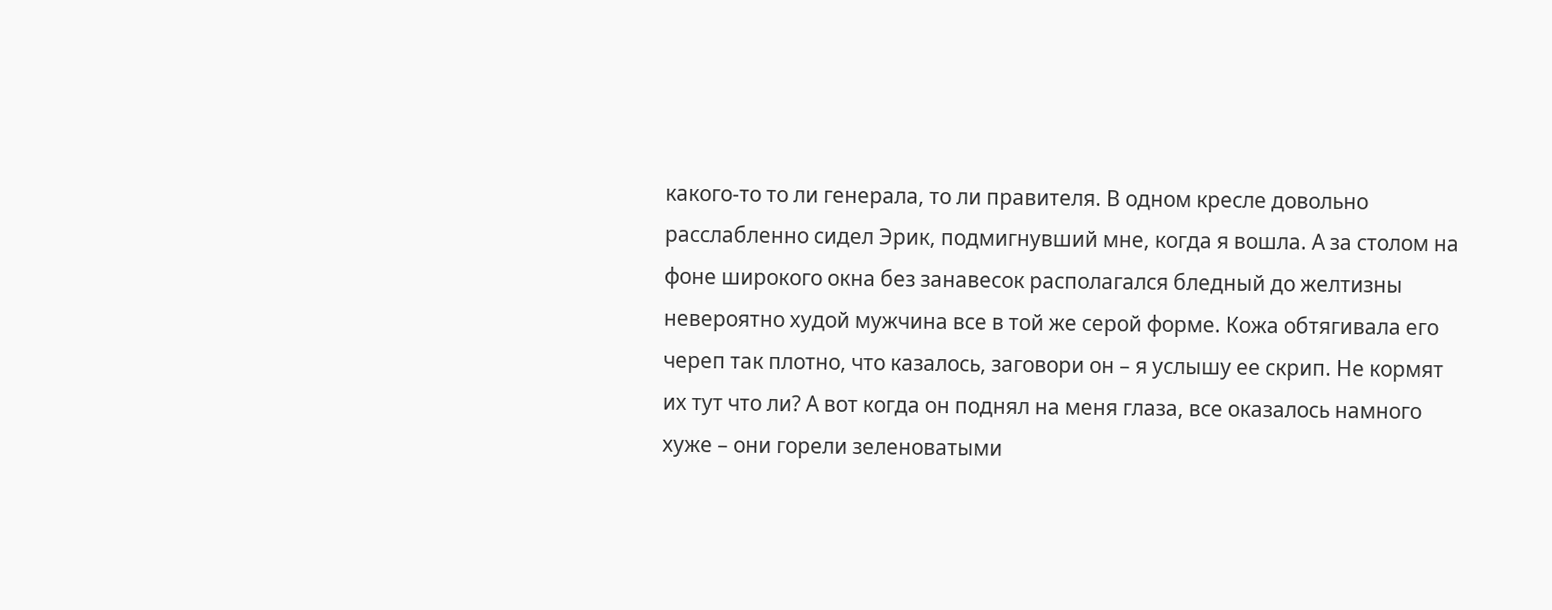какого-то то ли генерала, то ли правителя. В одном кресле довольно расслабленно сидел Эрик, подмигнувший мне, когда я вошла. А за столом на фоне широкого окна без занавесок располагался бледный до желтизны невероятно худой мужчина все в той же серой форме. Кожа обтягивала его череп так плотно, что казалось, заговори он – я услышу ее скрип. Не кормят их тут что ли? А вот когда он поднял на меня глаза, все оказалось намного хуже – они горели зеленоватыми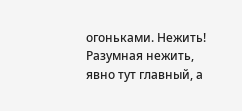огоньками. Нежить! Разумная нежить, явно тут главный, а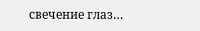свечение глаз…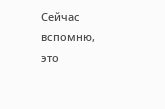Сейчас вспомню, это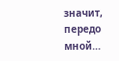значит, передо мной…